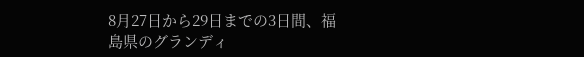8月27日から29日までの3日間、福島県のグランディ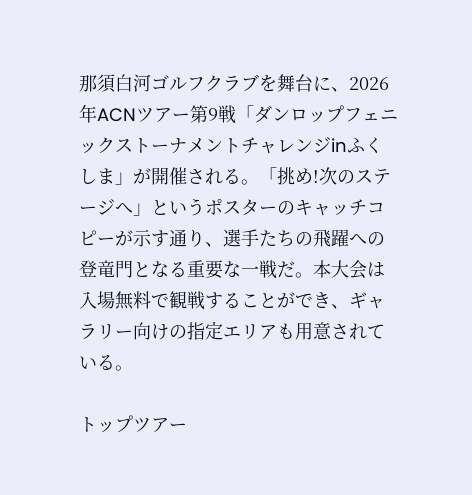那須白河ゴルフクラブを舞台に、2026年ACNツアー第9戦「ダンロップフェニックストーナメントチャレンジinふくしま」が開催される。「挑め!次のステージへ」というポスターのキャッチコピーが示す通り、選手たちの飛躍への登竜門となる重要な一戦だ。本大会は入場無料で観戦することができ、ギャラリー向けの指定エリアも用意されている。

トップツアー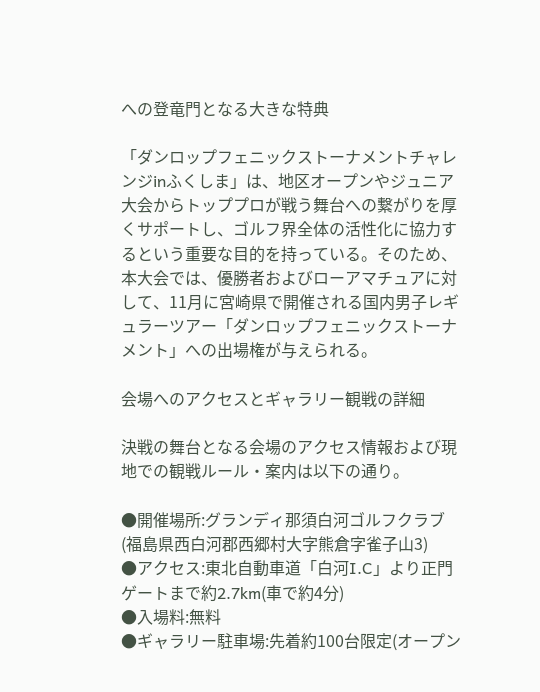への登竜門となる大きな特典

「ダンロップフェニックストーナメントチャレンジinふくしま」は、地区オープンやジュニア大会からトッププロが戦う舞台への繋がりを厚くサポートし、ゴルフ界全体の活性化に協力するという重要な目的を持っている。そのため、本大会では、優勝者およびローアマチュアに対して、11月に宮崎県で開催される国内男子レギュラーツアー「ダンロップフェニックストーナメント」への出場権が与えられる。

会場へのアクセスとギャラリー観戦の詳細

決戦の舞台となる会場のアクセス情報および現地での観戦ルール・案内は以下の通り。

●開催場所:グランディ那須白河ゴルフクラブ(福島県西白河郡西郷村大字熊倉字雀子山3)
●アクセス:東北自動車道「白河I.C」より正門ゲートまで約2.7km(車で約4分)
●入場料:無料
●ギャラリー駐車場:先着約100台限定(オープン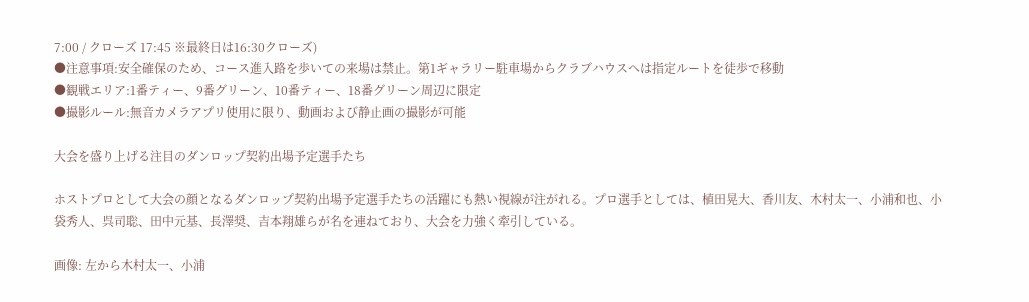7:00 / クローズ 17:45 ※最終日は16:30クローズ)
●注意事項:安全確保のため、コース進入路を歩いての来場は禁止。第1ギャラリー駐車場からクラブハウスへは指定ルートを徒歩で移動
●観戦エリア:1番ティー、9番グリーン、10番ティー、18番グリーン周辺に限定
●撮影ルール:無音カメラアプリ使用に限り、動画および静止画の撮影が可能

大会を盛り上げる注目のダンロップ契約出場予定選手たち

ホストプロとして大会の顔となるダンロップ契約出場予定選手たちの活躍にも熱い視線が注がれる。プロ選手としては、植田晃大、香川友、木村太一、小浦和也、小袋秀人、呉司聡、田中元基、長澤奨、吉本翔雄らが名を連ねており、大会を力強く牽引している。

画像: 左から木村太一、小浦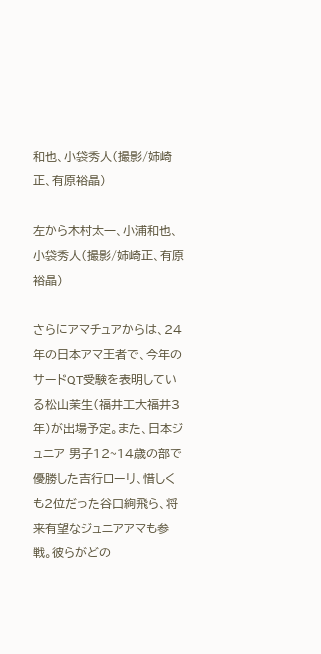和也、小袋秀人(撮影/姉崎正、有原裕晶)

左から木村太一、小浦和也、小袋秀人(撮影/姉崎正、有原裕晶)

さらにアマチュアからは、24年の日本アマ王者で、今年のサードQT受験を表明している松山茉生(福井工大福井3年)が出場予定。また、日本ジュニア 男子12~14歳の部で優勝した吉行ローリ、惜しくも2位だった谷口絢飛ら、将来有望なジュニアアマも参戦。彼らがどの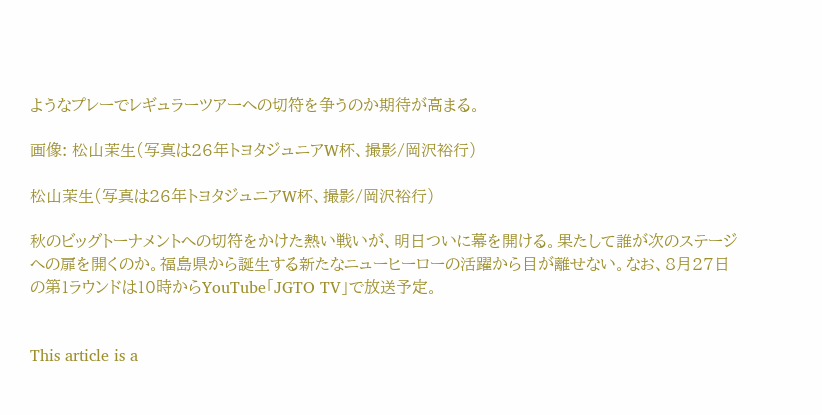ようなプレーでレギュラーツアーへの切符を争うのか期待が高まる。

画像: 松山茉生(写真は26年トヨタジュニアW杯、撮影/岡沢裕行)

松山茉生(写真は26年トヨタジュニアW杯、撮影/岡沢裕行)

秋のビッグトーナメントへの切符をかけた熱い戦いが、明日ついに幕を開ける。果たして誰が次のステージへの扉を開くのか。福島県から誕生する新たなニューヒーローの活躍から目が離せない。なお、8月27日の第1ラウンドは10時からYouTube「JGTO TV」で放送予定。


This article is a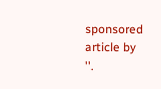sponsored article by
''.